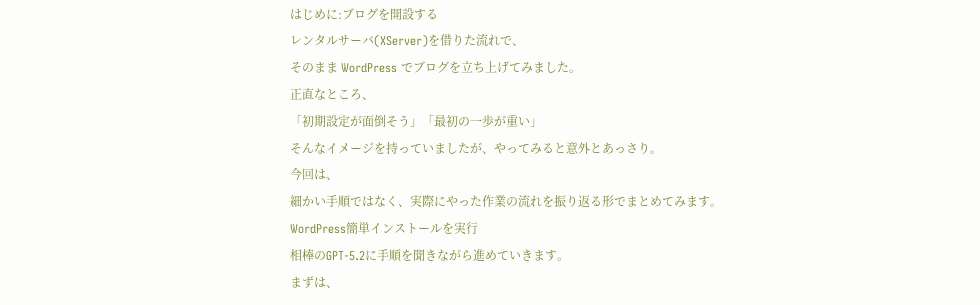はじめに:ブログを開設する
レンタルサーバ(XServer)を借りた流れで、
そのまま WordPress でブログを立ち上げてみました。
正直なところ、
「初期設定が面倒そう」「最初の一歩が重い」
そんなイメージを持っていましたが、やってみると意外とあっさり。
今回は、
細かい手順ではなく、実際にやった作業の流れを振り返る形でまとめてみます。
WordPress簡単インストールを実行
相棒のGPT-5.2に手順を聞きながら進めていきます。
まずは、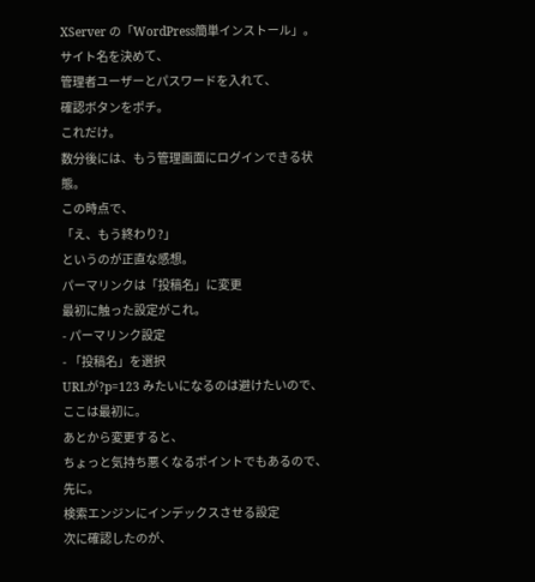XServer の「WordPress簡単インストール」。
サイト名を決めて、
管理者ユーザーとパスワードを入れて、
確認ボタンをポチ。
これだけ。
数分後には、もう管理画面にログインできる状態。
この時点で、
「え、もう終わり?」
というのが正直な感想。
パーマリンクは「投稿名」に変更
最初に触った設定がこれ。
- パーマリンク設定
- 「投稿名」を選択
URLが?p=123 みたいになるのは避けたいので、ここは最初に。
あとから変更すると、
ちょっと気持ち悪くなるポイントでもあるので、先に。
検索エンジンにインデックスさせる設定
次に確認したのが、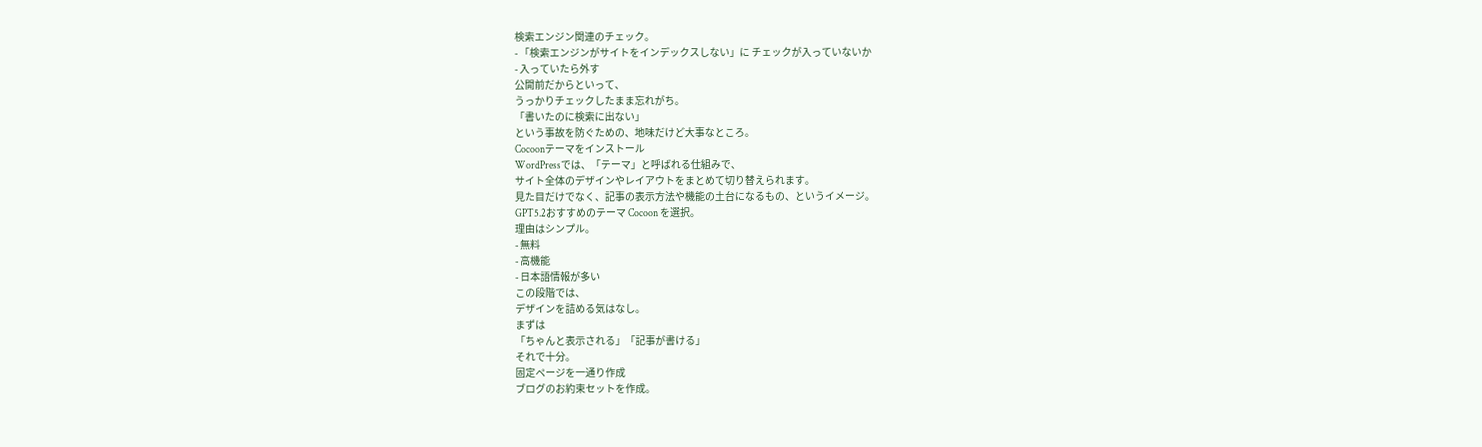検索エンジン関連のチェック。
- 「検索エンジンがサイトをインデックスしない」に チェックが入っていないか
- 入っていたら外す
公開前だからといって、
うっかりチェックしたまま忘れがち。
「書いたのに検索に出ない」
という事故を防ぐための、地味だけど大事なところ。
Cocoonテーマをインストール
WordPressでは、「テーマ」と呼ばれる仕組みで、
サイト全体のデザインやレイアウトをまとめて切り替えられます。
見た目だけでなく、記事の表示方法や機能の土台になるもの、というイメージ。
GPT5.2おすすめのテーマ Cocoon を選択。
理由はシンプル。
- 無料
- 高機能
- 日本語情報が多い
この段階では、
デザインを詰める気はなし。
まずは
「ちゃんと表示される」「記事が書ける」
それで十分。
固定ページを一通り作成
ブログのお約束セットを作成。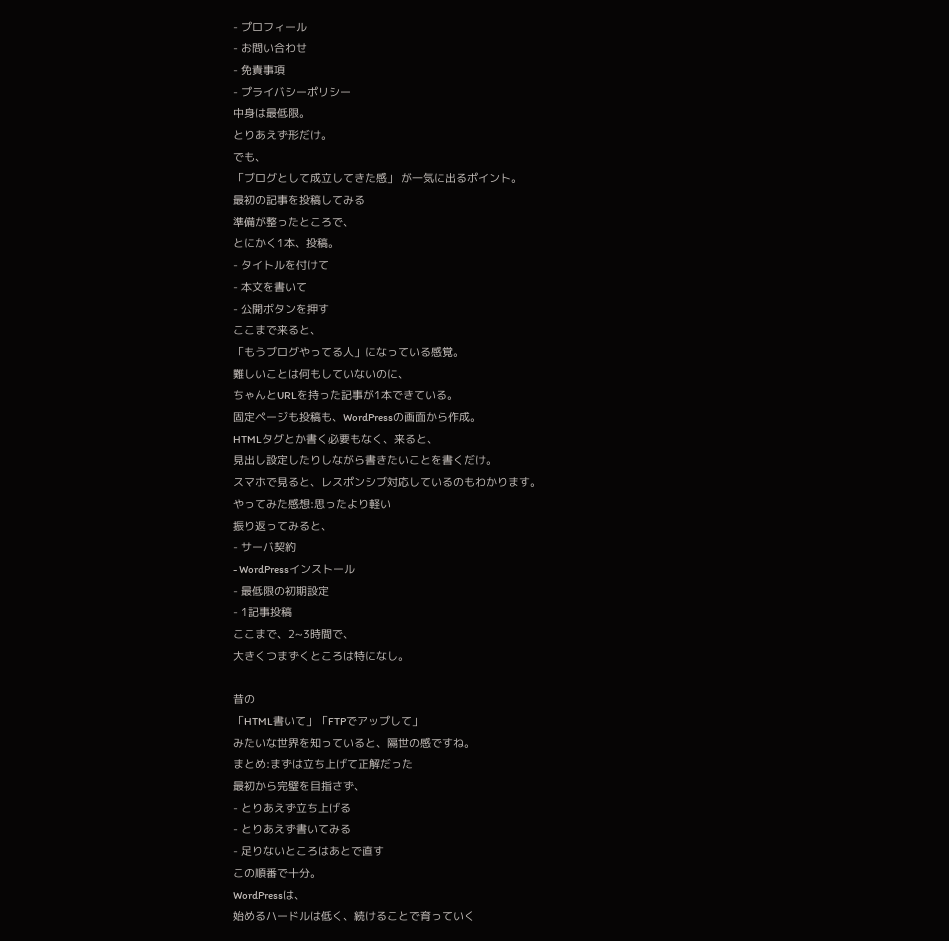- プロフィール
- お問い合わせ
- 免責事項
- プライバシーポリシー
中身は最低限。
とりあえず形だけ。
でも、
「ブログとして成立してきた感」 が一気に出るポイント。
最初の記事を投稿してみる
準備が整ったところで、
とにかく1本、投稿。
- タイトルを付けて
- 本文を書いて
- 公開ボタンを押す
ここまで来ると、
「もうブログやってる人」になっている感覚。
難しいことは何もしていないのに、
ちゃんとURLを持った記事が1本できている。
固定ページも投稿も、WordPressの画面から作成。
HTMLタグとか書く必要もなく、来ると、
見出し設定したりしながら書きたいことを書くだけ。
スマホで見ると、レスポンシブ対応しているのもわかります。
やってみた感想:思ったより軽い
振り返ってみると、
- サーバ契約
- WordPressインストール
- 最低限の初期設定
- 1記事投稿
ここまで、2~3時間で、
大きくつまずくところは特になし。

昔の
「HTML書いて」「FTPでアップして」
みたいな世界を知っていると、隔世の感ですね。
まとめ:まずは立ち上げて正解だった
最初から完璧を目指さず、
- とりあえず立ち上げる
- とりあえず書いてみる
- 足りないところはあとで直す
この順番で十分。
WordPressは、
始めるハードルは低く、続けることで育っていく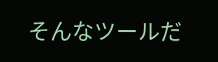そんなツールだ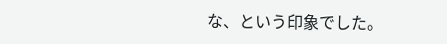な、という印象でした。